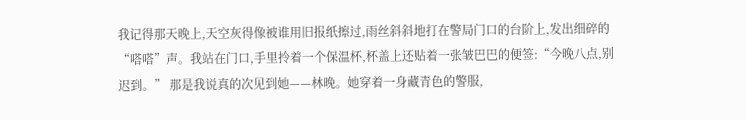我记得那天晚上,天空灰得像被谁用旧报纸擦过,雨丝斜斜地打在警局门口的台阶上,发出细碎的“嗒嗒”声。我站在门口,手里拎着一个保温杯,杯盖上还贴着一张皱巴巴的便签:“今晚八点,别迟到。” 那是我说真的次见到她——林晚。她穿着一身藏青色的警服,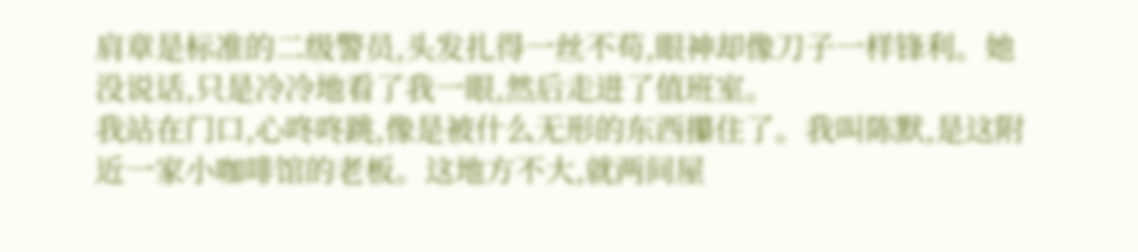肩章是标准的二级警员,头发扎得一丝不苟,眼神却像刀子一样锋利。她没说话,只是冷冷地看了我一眼,然后走进了值班室。
我站在门口,心咚咚跳,像是被什么无形的东西攥住了。我叫陈默,是这附近一家小咖啡馆的老板。这地方不大,就两间屋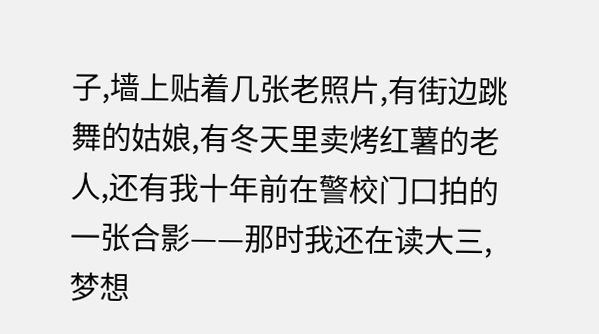子,墙上贴着几张老照片,有街边跳舞的姑娘,有冬天里卖烤红薯的老人,还有我十年前在警校门口拍的一张合影——那时我还在读大三,梦想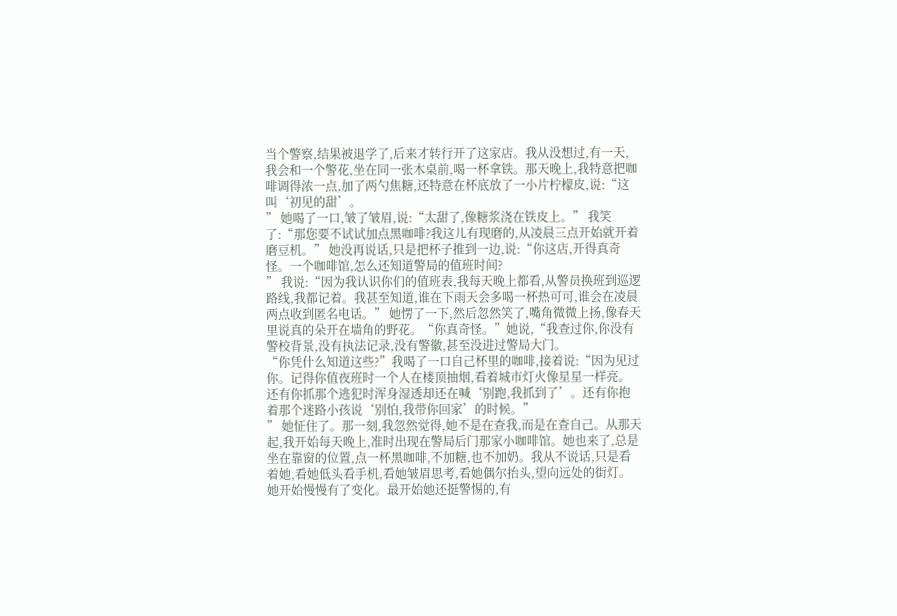当个警察,结果被退学了,后来才转行开了这家店。我从没想过,有一天,我会和一个警花,坐在同一张木桌前,喝一杯拿铁。那天晚上,我特意把咖啡调得浓一点,加了两勺焦糖,还特意在杯底放了一小片柠檬皮,说:“这叫‘初见的甜’。
” 她喝了一口,皱了皱眉,说:“太甜了,像糖浆浇在铁皮上。” 我笑了:“那您要不试试加点黑咖啡?我这儿有现磨的,从凌晨三点开始就开着磨豆机。” 她没再说话,只是把杯子推到一边,说:“你这店,开得真奇怪。一个咖啡馆,怎么还知道警局的值班时间?
” 我说:“因为我认识你们的值班表,我每天晚上都看,从警员换班到巡逻路线,我都记着。我甚至知道,谁在下雨天会多喝一杯热可可,谁会在凌晨两点收到匿名电话。” 她愣了一下,然后忽然笑了,嘴角微微上扬,像春天里说真的朵开在墙角的野花。“你真奇怪。”她说,“我查过你,你没有警校背景,没有执法记录,没有警徽,甚至没进过警局大门。
“你凭什么知道这些?”我喝了一口自己杯里的咖啡,接着说:“因为见过你。记得你值夜班时一个人在楼顶抽烟,看着城市灯火像星星一样亮。还有你抓那个逃犯时浑身湿透却还在喊‘别跑,我抓到了’。还有你抱着那个迷路小孩说‘别怕,我带你回家’的时候。”
” 她怔住了。那一刻,我忽然觉得,她不是在查我,而是在查自己。从那天起,我开始每天晚上,准时出现在警局后门那家小咖啡馆。她也来了,总是坐在靠窗的位置,点一杯黑咖啡,不加糖,也不加奶。我从不说话,只是看着她,看她低头看手机,看她皱眉思考,看她偶尔抬头,望向远处的街灯。
她开始慢慢有了变化。最开始她还挺警惕的,有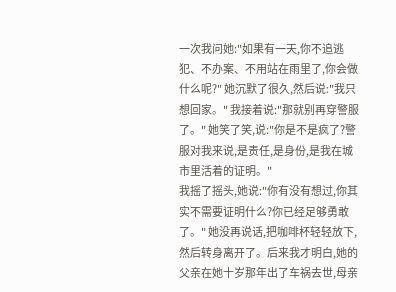一次我问她:"如果有一天,你不追逃犯、不办案、不用站在雨里了,你会做什么呢?" 她沉默了很久,然后说:"我只想回家。" 我接着说:"那就别再穿警服了。" 她笑了笑,说:"你是不是疯了?警服对我来说,是责任,是身份,是我在城市里活着的证明。"
我摇了摇头,她说:"你有没有想过,你其实不需要证明什么?你已经足够勇敢了。" 她没再说话,把咖啡杯轻轻放下,然后转身离开了。后来我才明白,她的父亲在她十岁那年出了车祸去世,母亲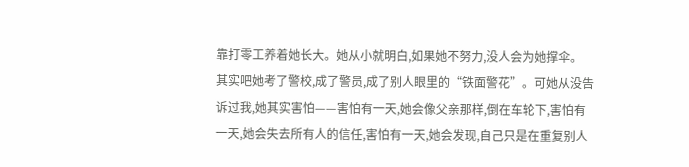靠打零工养着她长大。她从小就明白,如果她不努力,没人会为她撑伞。
其实吧她考了警校,成了警员,成了别人眼里的“铁面警花”。可她从没告诉过我,她其实害怕——害怕有一天,她会像父亲那样,倒在车轮下,害怕有一天,她会失去所有人的信任,害怕有一天,她会发现,自己只是在重复别人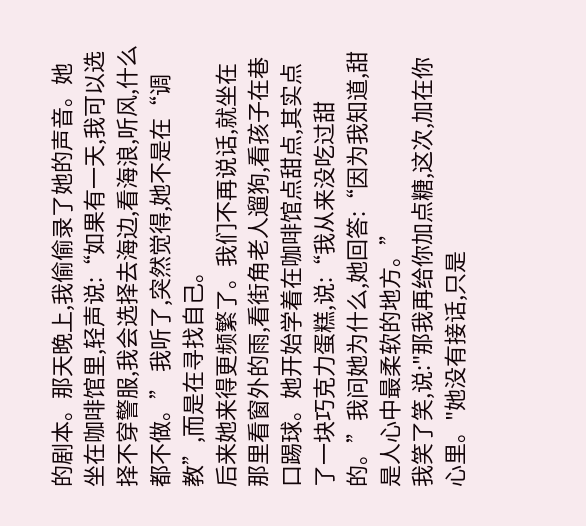的剧本。那天晚上,我偷偷录了她的声音。她坐在咖啡馆里,轻声说:“如果有一天,我可以选择不穿警服,我会选择去海边,看海浪,听风,什么都不做。” 我听了,突然觉得,她不是在“调教”,而是在寻找自己。
后来她来得更频繁了。我们不再说话,就坐在那里看窗外的雨,看街角老人遛狗,看孩子在巷口踢球。她开始学着在咖啡馆点甜点,其实点了一块巧克力蛋糕,说:“我从来没吃过甜的。”我问她为什么,她回答:“因为我知道,甜是人心中最柔软的地方。”
我笑了笑,说:"那我再给你加点糖,这次,加在你心里。"她没有接话,只是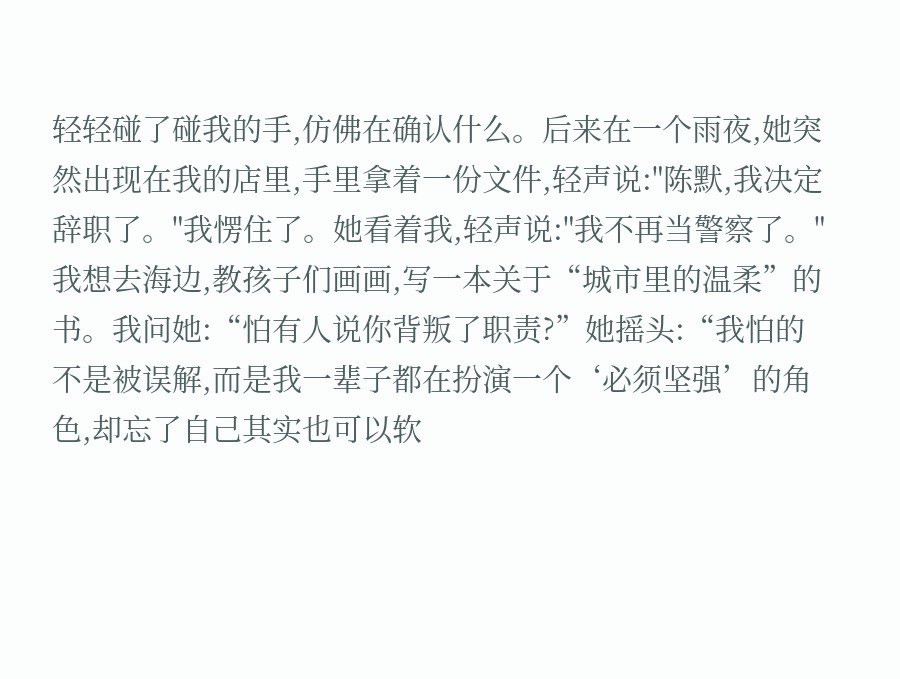轻轻碰了碰我的手,仿佛在确认什么。后来在一个雨夜,她突然出现在我的店里,手里拿着一份文件,轻声说:"陈默,我决定辞职了。"我愣住了。她看着我,轻声说:"我不再当警察了。"
我想去海边,教孩子们画画,写一本关于“城市里的温柔”的书。我问她:“怕有人说你背叛了职责?”她摇头:“我怕的不是被误解,而是我一辈子都在扮演一个‘必须坚强’的角色,却忘了自己其实也可以软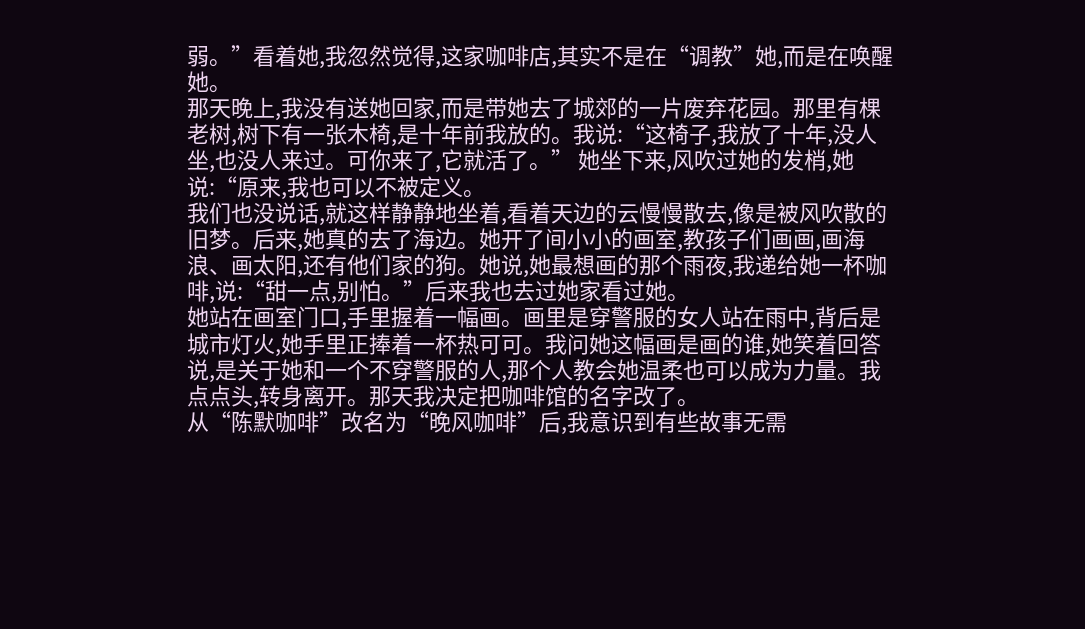弱。”看着她,我忽然觉得,这家咖啡店,其实不是在“调教”她,而是在唤醒她。
那天晚上,我没有送她回家,而是带她去了城郊的一片废弃花园。那里有棵老树,树下有一张木椅,是十年前我放的。我说:“这椅子,我放了十年,没人坐,也没人来过。可你来了,它就活了。” 她坐下来,风吹过她的发梢,她说:“原来,我也可以不被定义。
我们也没说话,就这样静静地坐着,看着天边的云慢慢散去,像是被风吹散的旧梦。后来,她真的去了海边。她开了间小小的画室,教孩子们画画,画海浪、画太阳,还有他们家的狗。她说,她最想画的那个雨夜,我递给她一杯咖啡,说:“甜一点,别怕。”后来我也去过她家看过她。
她站在画室门口,手里握着一幅画。画里是穿警服的女人站在雨中,背后是城市灯火,她手里正捧着一杯热可可。我问她这幅画是画的谁,她笑着回答说,是关于她和一个不穿警服的人,那个人教会她温柔也可以成为力量。我点点头,转身离开。那天我决定把咖啡馆的名字改了。
从“陈默咖啡”改名为“晚风咖啡”后,我意识到有些故事无需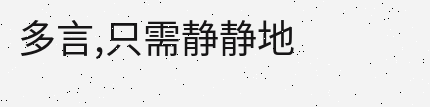多言,只需静静地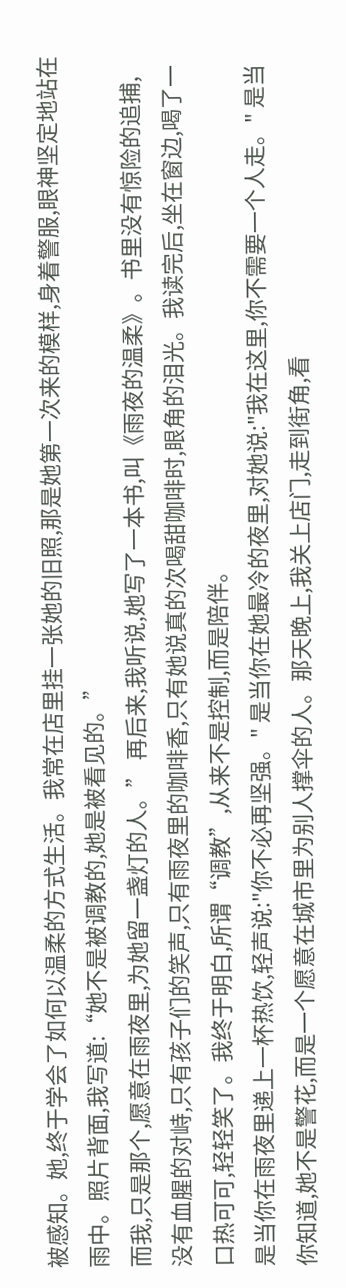被感知。她,终于学会了如何以温柔的方式生活。我常在店里挂一张她的旧照,那是她第一次来的模样,身着警服,眼神坚定地站在雨中。照片背面,我写道:“她不是被调教的,她是被看见的。”
而我,只是那个,愿意在雨夜里,为她留一盏灯的人。” 再后来,我听说,她写了一本书,叫《雨夜的温柔》。书里没有惊险的追捕,没有血腥的对峙,只有孩子们的笑声,只有雨夜里的咖啡香,只有她说真的次喝甜咖啡时,眼角的泪光。我读完后,坐在窗边,喝了一口热可可,轻轻笑了。我终于明白,所谓“调教”,从来不是控制,而是陪伴。
是当你在雨夜里递上一杯热饮,轻声说:"你不必再坚强。" 是当你在她最冷的夜里,对她说:"我在这里,你不需要一个人走。" 是当你知道,她不是警花,而是一个愿意在城市里为别人撑伞的人。那天晚上,我关上店门,走到街角,看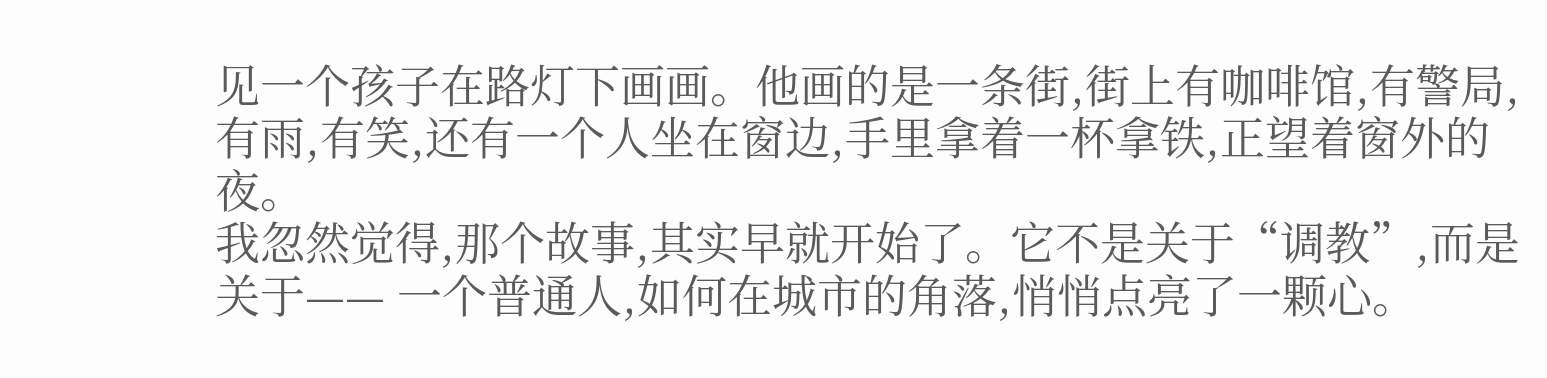见一个孩子在路灯下画画。他画的是一条街,街上有咖啡馆,有警局,有雨,有笑,还有一个人坐在窗边,手里拿着一杯拿铁,正望着窗外的夜。
我忽然觉得,那个故事,其实早就开始了。它不是关于“调教”,而是关于—— 一个普通人,如何在城市的角落,悄悄点亮了一颗心。